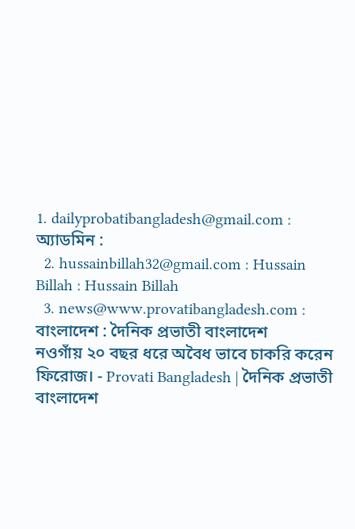1. dailyprobatibangladesh@gmail.com : অ্যাডমিন :
  2. hussainbillah32@gmail.com : Hussain Billah : Hussain Billah
  3. news@www.provatibangladesh.com : বাংলাদেশ : দৈনিক প্রভাতী বাংলাদেশ
নওগাঁয় ২০ বছর ধরে অবৈধ ভাবে চাকরি করেন ফিরোজ। - Provati Bangladesh | দৈনিক প্রভাতী বাংলাদেশ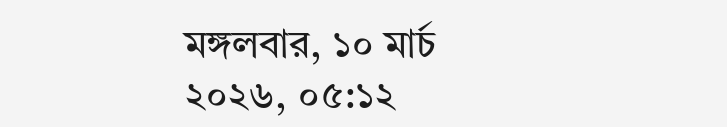মঙ্গলবার, ১০ মার্চ ২০২৬, ০৫:১২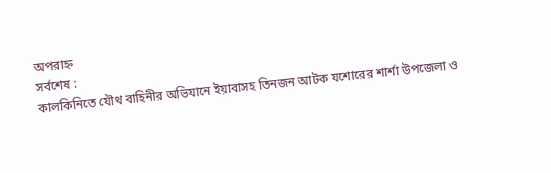অপরাহ্ন
সর্বশেষ :
কালকিনিতে যৌথ বাহিনীর অভিযানে ইয়াবাসহ তিনজন আটক যশোরের শার্শা উপজেলা ও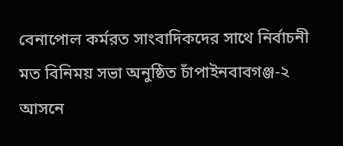বেনাপোল কর্মরত সাংবাদিকদের সাথে নির্বাচনী মত বিনিময় সভা অনুষ্ঠিত চাঁপাইনবাবগঞ্জ-২ আসনে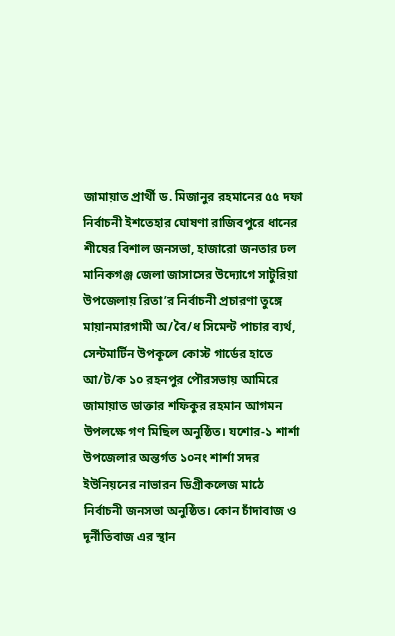জামায়াত প্রার্থী ড. মিজানুর রহমানের ৫৫ দফা নির্বাচনী ইশতেহার ঘোষণা রাজিবপুরে ধানের শীষের বিশাল জনসভা, হাজারো জনতার ঢল মানিকগঞ্জ জেলা জাসাসের উদ্যোগে সাটুরিয়া উপজেলায় রিতা’র নির্বাচনী প্রচারণা তুঙ্গে মায়ানমারগামী অ/বৈ/ধ সিমেন্ট পাচার ব্যর্থ, সেন্টমার্টিন উপকূলে কোস্ট গার্ডের হাতে আ/ট/ক ১০ রহনপুর পৌরসভায় আমিরে জামায়াত ডাক্তার শফিকুর রহমান আগমন উপলক্ষে গণ মিছিল অনুষ্ঠিত। যশোর-১ শার্শা উপজেলার অন্তর্গত ১০নং শার্শা সদর ইউনিয়নের নাভারন ডিগ্রীকলেজ মাঠে নির্বাচনী জনসভা অনুষ্ঠিত। কোন চাঁদাবাজ ও দূর্নীতিবাজ এর স্থান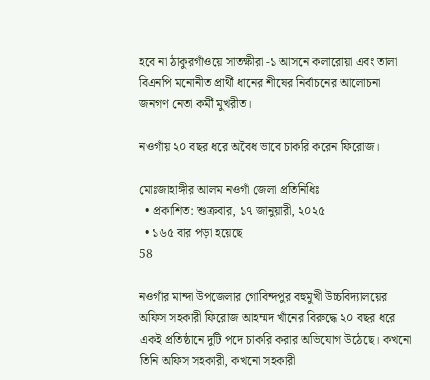হবে না ঠাকুরগাঁওয়ে সাতক্ষীরা -১ আসনে কলারোয়া এবং তালা বিএনপি মনোনীত প্রার্থী ধানের শীষের নির্বাচনের আলোচনা জনগণ নেতা কর্মী মুখরীত।

নওগাঁয় ২০ বছর ধরে অবৈধ ভাবে চাকরি করেন ফিরোজ।

মোঃজাহাঙ্গীর আলম নওগাঁ জেলা প্রতিনিধিঃ
  • প্রকাশিত: শুক্রবার, ১৭ জানুয়ারী, ২০২৫
  • ১৬৫ বার পড়া হয়েছে
58

নওগাঁর মান্দা উপজেলার গোবিন্দপুর বহুমুখী উচ্চবিদ্যালয়ের অফিস সহকারী ফিরোজ আহম্মদ খাঁনের বিরুদ্ধে ২০ বছর ধরে একই প্রতিষ্ঠানে দুটি পদে চাকরি করার অভিযোগ উঠেছে। কখনো তিনি অফিস সহকারী, কখনো সহকারী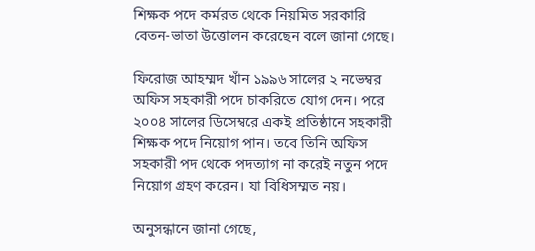শিক্ষক পদে কর্মরত থেকে নিয়মিত সরকারি বেতন-ভাতা উত্তোলন করেছেন বলে জানা গেছে।

ফিরোজ আহম্মদ খাঁন ১৯৯৬ সালের ২ নভেম্বর অফিস সহকারী পদে চাকরিতে যোগ দেন। পরে ২০০৪ সালের ডিসেম্বরে একই প্রতিষ্ঠানে সহকারী শিক্ষক পদে নিয়োগ পান। তবে তিনি অফিস সহকারী পদ থেকে পদত্যাগ না করেই নতুন পদে নিয়োগ গ্রহণ করেন। যা বিধিসম্মত নয়।

অনুসন্ধানে জানা গেছে,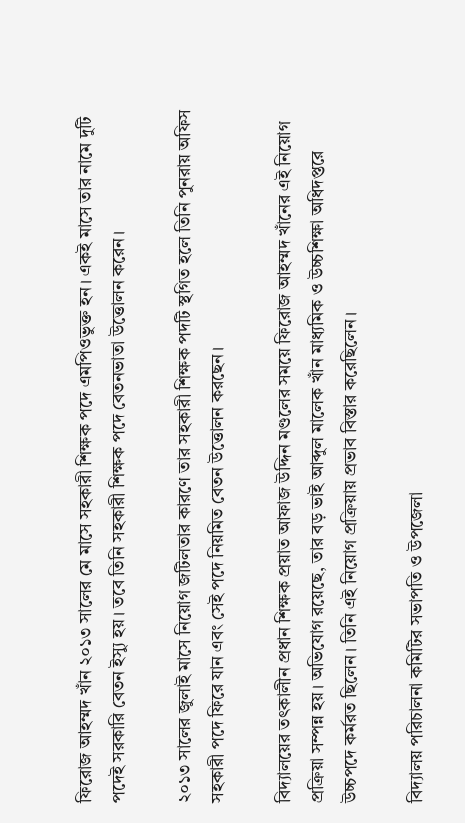ফিরোজ আহম্মদ খাঁন ২০১৩ সালের মে মাসে সহকারী শিক্ষক পদে এমপিওভুক্ত হন। একই মাসে তার নামে দুটি পদেই সরকারি বেতন ইস্যু হয়। তবে তিনি সহকারী শিক্ষক পদে বেতনভাতা উত্তোলন করেন।

২০১৩ সালের জুলাই মাসে নিয়োগ জটিলতার কারণে তার সহকারী শিক্ষক পদটি স্থগিত হলে তিনি পুনরায় অফিস সহকারী পদে ফিরে যান এবং সেই পদে নিয়মিত বেতন উত্তোলন করছেন।

বিদ্যালয়ের তৎকালীন প্রধান শিক্ষক প্রয়াত আফাজ উদ্দিন মণ্ডলের সময়ে ফিরোজ আহম্মদ খাঁনের এই নিয়োগ প্রক্রিয়া সম্পন্ন হয়। অভিযোগ রয়েছে, তার বড় ভাই আব্দুল মালেক খাঁন মাধ্যমিক ও উচ্চশিক্ষা অধিদপ্তরে উচ্চপদে কর্মরত ছিলেন। তিনি এই নিয়োগ প্রক্রিয়ায় প্রভাব বিস্তার করেছিলেন।

বিদ্যালয় পরিচালনা কমিটির সভাপতি ও উপজেলা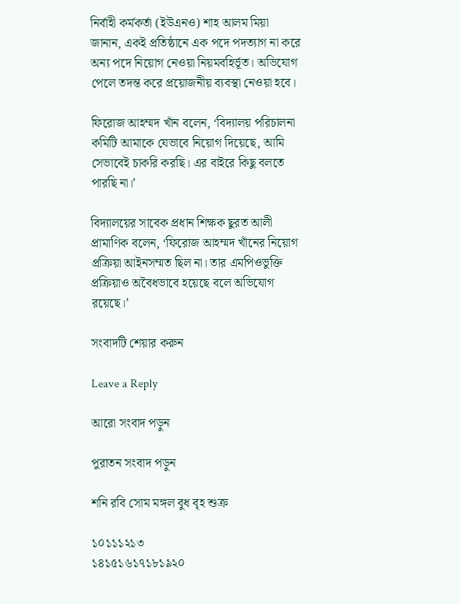নির্বাহী কর্মকর্তা (ইউএনও) শাহ আলম মিয়া জানান, একই প্রতিষ্ঠানে এক পদে পদত্যাগ না করে অন্য পদে নিয়োগ নেওয়া নিয়মবহির্ভূত। অভিযোগ পেলে তদন্ত করে প্রয়োজনীয় ব্যবস্থা নেওয়া হবে।

ফিরোজ আহম্মদ খাঁন বলেন, ‘বিদ্যালয় পরিচালনা কমিটি আমাকে যেভাবে নিয়োগ দিয়েছে, আমি সেভাবেই চাকরি করছি। এর বাইরে কিছু বলতে পারছি না।’

বিদ্যালয়ের সাবেক প্রধান শিক্ষক ছুরত আলী প্রামাণিক বলেন, ‘ফিরোজ আহম্মদ খাঁনের নিয়োগ প্রক্রিয়া আইনসম্মত ছিল না। তার এমপিওভুক্তি প্রক্রিয়াও অবৈধভাবে হয়েছে বলে অভিযোগ রয়েছে।’

সংবাদটি শেয়ার করুন

Leave a Reply

আরো সংবাদ পড়ুন

পুরাতন সংবাদ পড়ুন

শনি রবি সোম মঙ্গল বুধ বৃহ শুক্র

১০১১১২১৩
১৪১৫১৬১৭১৮১৯২০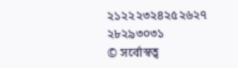২১২২২৩২৪২৫২৬২৭
২৮২৯৩০৩১
© সর্বোস্বত্ব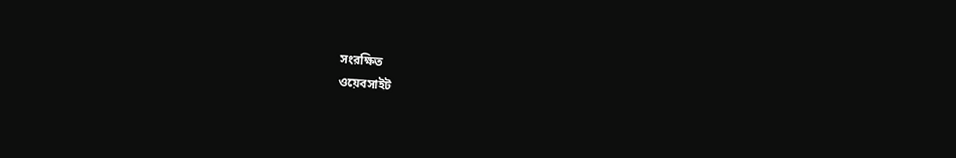সংরক্ষিত
ওয়েবসাইট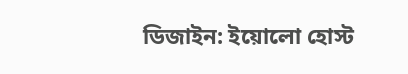ডিজাইন: ইয়োলো হোস্ট